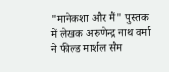"मानेकशा और मैं" पुस्तक में लेखक अरुणेन्द्र नाथ वर्मा ने फील्ड मार्शल सैम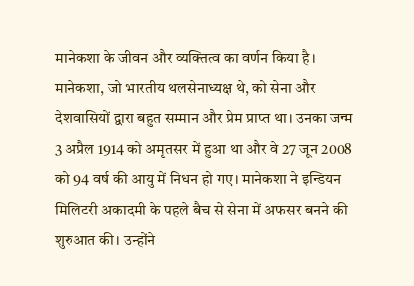मानेकशा के जीवन और व्यक्तित्व का वर्णन किया है। मानेकशा, जो भारतीय थलसेनाध्यक्ष थे, को सेना और देशवासियों द्वारा बहुत सम्मान और प्रेम प्राप्त था। उनका जन्म 3 अप्रैल 1914 को अमृतसर में हुआ था और वे 27 जून 2008 को 94 वर्ष की आयु में निधन हो गए। मानेकशा ने इन्डियन मिलिटरी अकादमी के पहले बैच से सेना में अफसर बनने की शुरुआत की। उन्होंने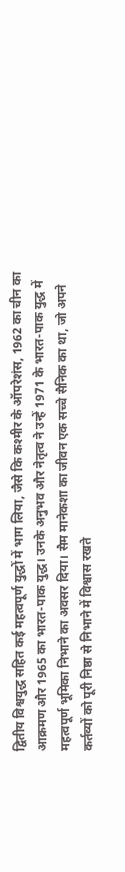द्वितीय विश्वयुद्ध सहित कई महत्वपूर्ण युद्धों में भाग लिया, जैसे कि कश्मीर के ऑपरेशंस, 1962 का चीन का आक्रमण और 1965 का भारत-पाक युद्ध। उनके अनुभव और नेतृत्व ने उन्हें 1971 के भारत-पाक युद्ध में महत्वपूर्ण भूमिका निभाने का अवसर दिया। सैम मानेकशा का जीवन एक सच्चे सैनिक का था, जो अपने कर्तव्यों को पूरी निष्ठा से निभाने में विश्वास रखते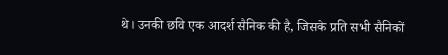थे। उनकी छवि एक आदर्श सैनिक की है, जिसके प्रति सभी सैनिकों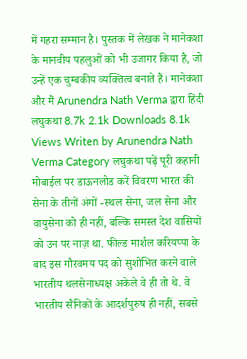में गहरा सम्मान है। पुस्तक में लेखक ने मानेकशा के मानवीय पहलुओं को भी उजागर किया है, जो उन्हें एक चुम्बकीय व्यक्तित्व बनाते हैं। मानेकशा और मैं Arunendra Nath Verma द्वारा हिंदी लघुकथा 8.7k 2.1k Downloads 8.1k Views Writen by Arunendra Nath Verma Category लघुकथा पढ़ें पूरी कहानी मोबाईल पर डाऊनलोड करें विवरण भारत की सेना के तीनों अंगों -स्थल सेना, जल सेना और वायुसेना को ही नहीं, बल्कि समस्त देश वासियों को उन पर नाज़ था. फील्ड मार्शल करियप्पा के बाद इस गौरवमय पद को सुशोभित करने वाले भारतीय थलसेनाध्यक्ष अकेले वे ही तो थे. वे भारतीय सैनिकों के आदर्शपुरुष ही नहीं, सबसे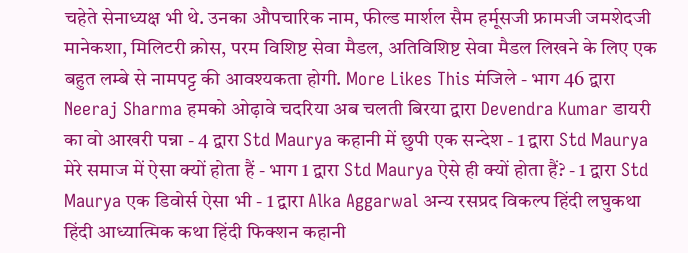चहेते सेनाध्यक्ष भी थे. उनका औपचारिक नाम, फील्ड मार्शल सैम हर्मूसजी फ्रामजी जमशेदजी मानेकशा, मिलिटरी क्रोस, परम विशिष्ट सेवा मैडल, अतिविशिष्ट सेवा मैडल लिखने के लिए एक बहुत लम्बे से नामपट्ट की आवश्यकता होगी. More Likes This मंजिले - भाग 46 द्वारा Neeraj Sharma हमको ओढ़ावे चदरिया अब चलती बिरया द्वारा Devendra Kumar डायरी का वो आखरी पन्ना - 4 द्वारा Std Maurya कहानी में छुपी एक सन्देश - 1 द्वारा Std Maurya मेरे समाज में ऐसा क्यों होता हैं - भाग 1 द्वारा Std Maurya ऐसे ही क्यों होता हैं? - 1 द्वारा Std Maurya एक डिवोर्स ऐसा भी - 1 द्वारा Alka Aggarwal अन्य रसप्रद विकल्प हिंदी लघुकथा हिंदी आध्यात्मिक कथा हिंदी फिक्शन कहानी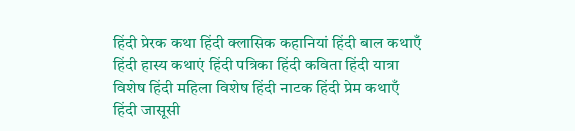हिंदी प्रेरक कथा हिंदी क्लासिक कहानियां हिंदी बाल कथाएँ हिंदी हास्य कथाएं हिंदी पत्रिका हिंदी कविता हिंदी यात्रा विशेष हिंदी महिला विशेष हिंदी नाटक हिंदी प्रेम कथाएँ हिंदी जासूसी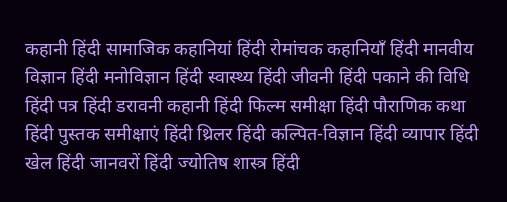कहानी हिंदी सामाजिक कहानियां हिंदी रोमांचक कहानियाँ हिंदी मानवीय विज्ञान हिंदी मनोविज्ञान हिंदी स्वास्थ्य हिंदी जीवनी हिंदी पकाने की विधि हिंदी पत्र हिंदी डरावनी कहानी हिंदी फिल्म समीक्षा हिंदी पौराणिक कथा हिंदी पुस्तक समीक्षाएं हिंदी थ्रिलर हिंदी कल्पित-विज्ञान हिंदी व्यापार हिंदी खेल हिंदी जानवरों हिंदी ज्योतिष शास्त्र हिंदी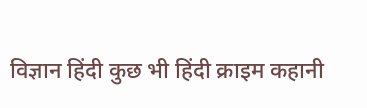विज्ञान हिंदी कुछ भी हिंदी क्राइम कहानी